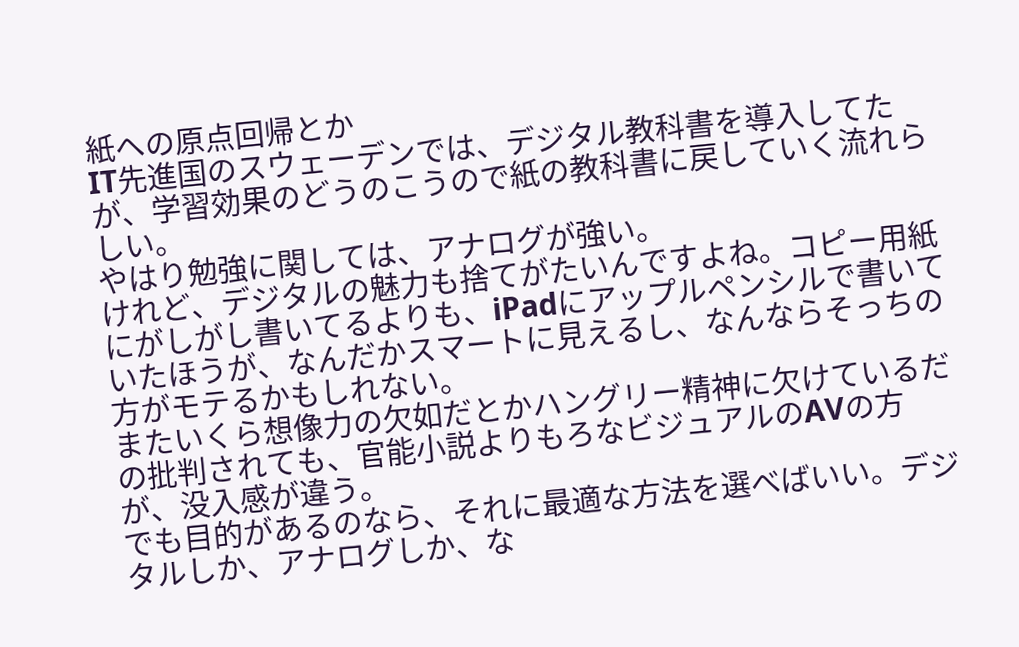紙への原点回帰とか
IT先進国のスウェーデンでは、デジタル教科書を導入してたが、学習効果のどうのこうので紙の教科書に戻していく流れらしい。
やはり勉強に関しては、アナログが強い。
けれど、デジタルの魅力も捨てがたいんですよね。コピー用紙にがしがし書いてるよりも、iPadにアップルペンシルで書いていたほうが、なんだかスマートに見えるし、なんならそっちの方がモテるかもしれない。
またいくら想像力の欠如だとかハングリー精神に欠けているだの批判されても、官能小説よりもろなビジュアルのAVの方が、没入感が違う。
でも目的があるのなら、それに最適な方法を選べばいい。デジタルしか、アナログしか、な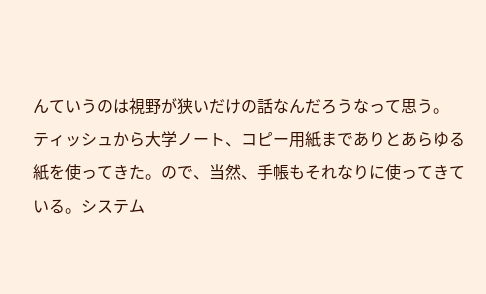んていうのは視野が狭いだけの話なんだろうなって思う。
ティッシュから大学ノート、コピー用紙までありとあらゆる紙を使ってきた。ので、当然、手帳もそれなりに使ってきている。システム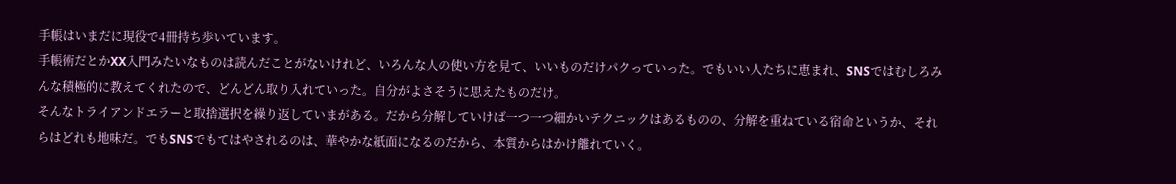手帳はいまだに現役で4冊持ち歩いています。
手帳術だとかXX入門みたいなものは読んだことがないけれど、いろんな人の使い方を見て、いいものだけパクっていった。でもいい人たちに恵まれ、SNSではむしろみんな積極的に教えてくれたので、どんどん取り入れていった。自分がよさそうに思えたものだけ。
そんなトライアンドエラーと取捨選択を繰り返していまがある。だから分解していけば一つ一つ細かいテクニックはあるものの、分解を重ねている宿命というか、それらはどれも地味だ。でもSNSでもてはやされるのは、華やかな紙面になるのだから、本質からはかけ離れていく。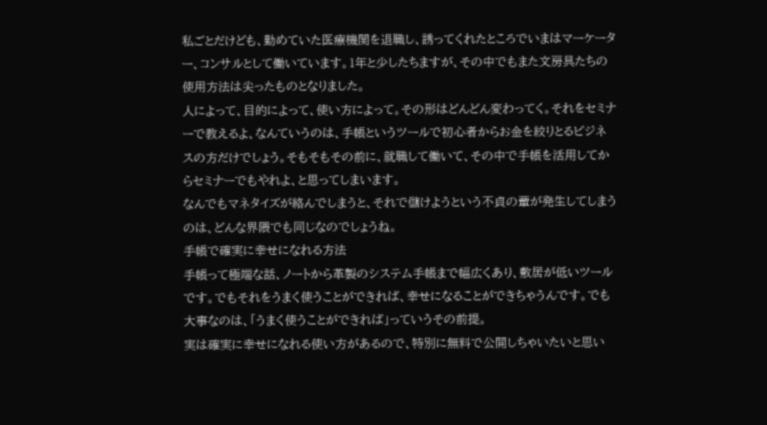私ごとだけども、勤めていた医療機関を退職し、誘ってくれたところでいまはマーケーター、コンサルとして働いています。1年と少したちますが、その中でもまた文房具たちの使用方法は尖ったものとなりました。
人によって、目的によって、使い方によって。その形はどんどん変わってく。それをセミナーで教えるよ、なんていうのは、手帳というツールで初心者からお金を絞りとるビジネスの方だけでしょう。そもそもその前に、就職して働いて、その中で手帳を活用してからセミナーでもやれよ、と思ってしまいます。
なんでもマネタイズが絡んでしまうと、それで儲けようという不貞の輩が発生してしまうのは、どんな界隈でも同じなのでしょうね。
手帳で確実に幸せになれる方法
手帳って極端な話、ノートから革製のシステム手帳まで幅広くあり、敷居が低いツールです。でもそれをうまく使うことができれば、幸せになることができちゃうんです。でも大事なのは、「うまく使うことができれば」っていうその前提。
実は確実に幸せになれる使い方があるので、特別に無料で公開しちゃいたいと思い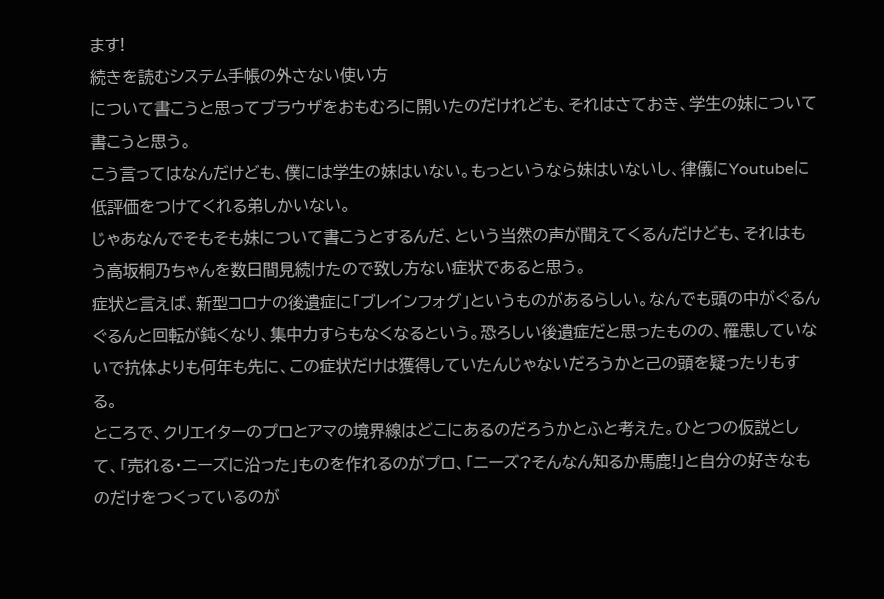ます!
続きを読むシステム手帳の外さない使い方
について書こうと思ってブラウザをおもむろに開いたのだけれども、それはさておき、学生の妹について書こうと思う。
こう言ってはなんだけども、僕には学生の妹はいない。もっというなら妹はいないし、律儀にYoutubeに低評価をつけてくれる弟しかいない。
じゃあなんでそもそも妹について書こうとするんだ、という当然の声が聞えてくるんだけども、それはもう高坂桐乃ちゃんを数日間見続けたので致し方ない症状であると思う。
症状と言えば、新型コロナの後遺症に「ブレインフォグ」というものがあるらしい。なんでも頭の中がぐるんぐるんと回転が鈍くなり、集中力すらもなくなるという。恐ろしい後遺症だと思ったものの、罹患していないで抗体よりも何年も先に、この症状だけは獲得していたんじゃないだろうかと己の頭を疑ったりもする。
ところで、クリエイターのプロとアマの境界線はどこにあるのだろうかとふと考えた。ひとつの仮説として、「売れる・ニーズに沿った」ものを作れるのがプロ、「ニーズ?そんなん知るか馬鹿!」と自分の好きなものだけをつくっているのが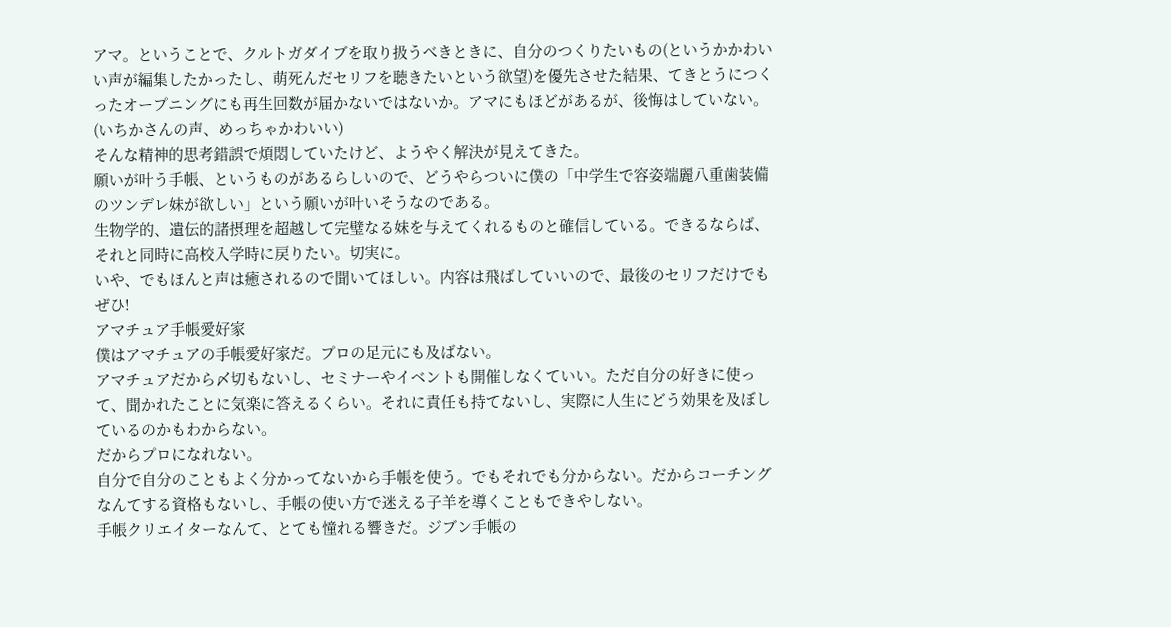アマ。ということで、クルトガダイブを取り扱うべきときに、自分のつくりたいもの(というかかわいい声が編集したかったし、萌死んだセリフを聴きたいという欲望)を優先させた結果、てきとうにつくったオープニングにも再生回数が届かないではないか。アマにもほどがあるが、後悔はしていない。(いちかさんの声、めっちゃかわいい)
そんな精神的思考錯誤で煩悶していたけど、ようやく解決が見えてきた。
願いが叶う手帳、というものがあるらしいので、どうやらついに僕の「中学生で容姿端麗八重歯装備のツンデレ妹が欲しい」という願いが叶いそうなのである。
生物学的、遺伝的諸摂理を超越して完璧なる妹を与えてくれるものと確信している。できるならば、それと同時に高校入学時に戻りたい。切実に。
いや、でもほんと声は癒されるので聞いてほしい。内容は飛ばしていいので、最後のセリフだけでもぜひ!
アマチュア手帳愛好家
僕はアマチュアの手帳愛好家だ。プロの足元にも及ばない。
アマチュアだから〆切もないし、セミナーやイベントも開催しなくていい。ただ自分の好きに使って、聞かれたことに気楽に答えるくらい。それに責任も持てないし、実際に人生にどう効果を及ぼしているのかもわからない。
だからプロになれない。
自分で自分のこともよく分かってないから手帳を使う。でもそれでも分からない。だからコーチングなんてする資格もないし、手帳の使い方で迷える子羊を導くこともできやしない。
手帳クリエイターなんて、とても憧れる響きだ。ジブン手帳の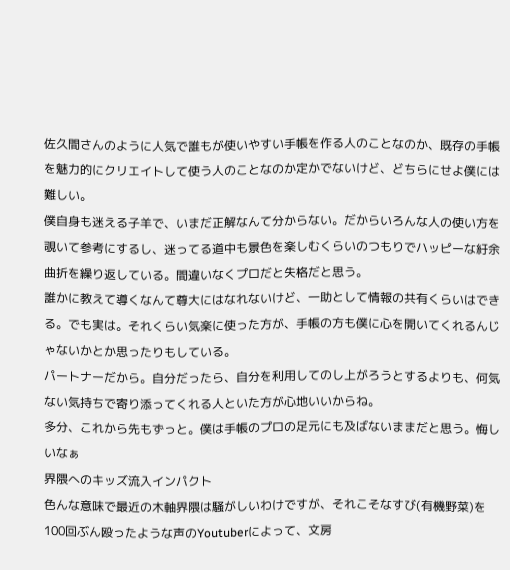佐久間さんのように人気で誰もが使いやすい手帳を作る人のことなのか、既存の手帳を魅力的にクリエイトして使う人のことなのか定かでないけど、どちらにせよ僕には難しい。
僕自身も迷える子羊で、いまだ正解なんて分からない。だからいろんな人の使い方を覗いて参考にするし、迷ってる道中も景色を楽しむくらいのつもりでハッピーな紆余曲折を繰り返している。間違いなくプロだと失格だと思う。
誰かに教えて導くなんて尊大にはなれないけど、一助として情報の共有くらいはできる。でも実は。それくらい気楽に使った方が、手帳の方も僕に心を開いてくれるんじゃないかとか思ったりもしている。
パートナーだから。自分だったら、自分を利用してのし上がろうとするよりも、何気ない気持ちで寄り添ってくれる人といた方が心地いいからね。
多分、これから先もずっと。僕は手帳のプロの足元にも及ばないままだと思う。悔しいなぁ
界隈へのキッズ流入インパクト
色んな意味で最近の木軸界隈は騒がしいわけですが、それこそなすび(有機野菜)を100回ぶん殴ったような声のYoutuberによって、文房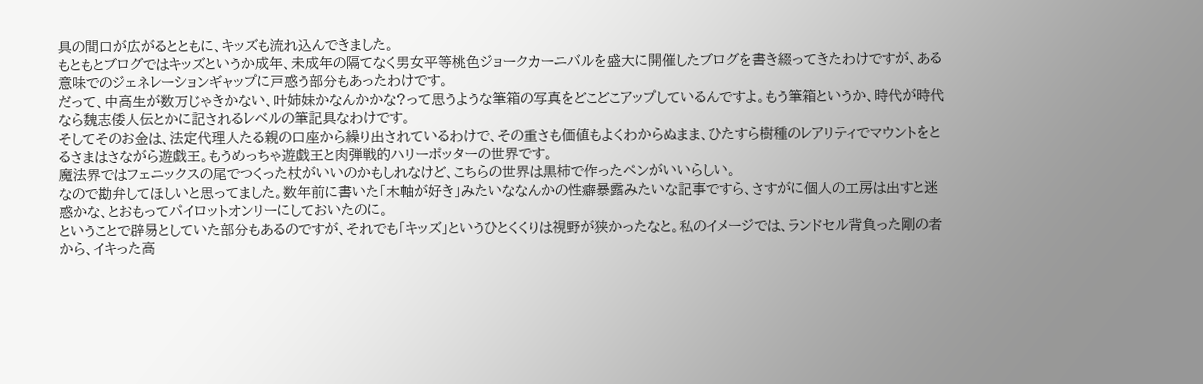具の間口が広がるとともに、キッズも流れ込んできました。
もともとブログではキッズというか成年、未成年の隔てなく男女平等桃色ジョークカーニバルを盛大に開催したブログを書き綴ってきたわけですが、ある意味でのジェネレーションギャップに戸惑う部分もあったわけです。
だって、中高生が数万じゃきかない、叶姉妹かなんかかな?って思うような筆箱の写真をどこどこアップしているんですよ。もう筆箱というか、時代が時代なら魏志倭人伝とかに記されるレベルの筆記具なわけです。
そしてそのお金は、法定代理人たる親の口座から繰り出されているわけで、その重さも価値もよくわからぬまま、ひたすら樹種のレアリティでマウントをとるさまはさながら遊戯王。もうめっちゃ遊戯王と肉弾戦的ハリーポッターの世界です。
魔法界ではフェニックスの尾でつくった杖がいいのかもしれなけど、こちらの世界は黒柿で作ったペンがいいらしい。
なので勘弁してほしいと思ってました。数年前に書いた「木軸が好き」みたいななんかの性癖暴露みたいな記事ですら、さすがに個人の工房は出すと迷惑かな、とおもってパイロットオンリーにしておいたのに。
ということで辟易としていた部分もあるのですが、それでも「キッズ」というひとくくりは視野が狭かったなと。私のイメージでは、ランドセル背負った剛の者から、イキった高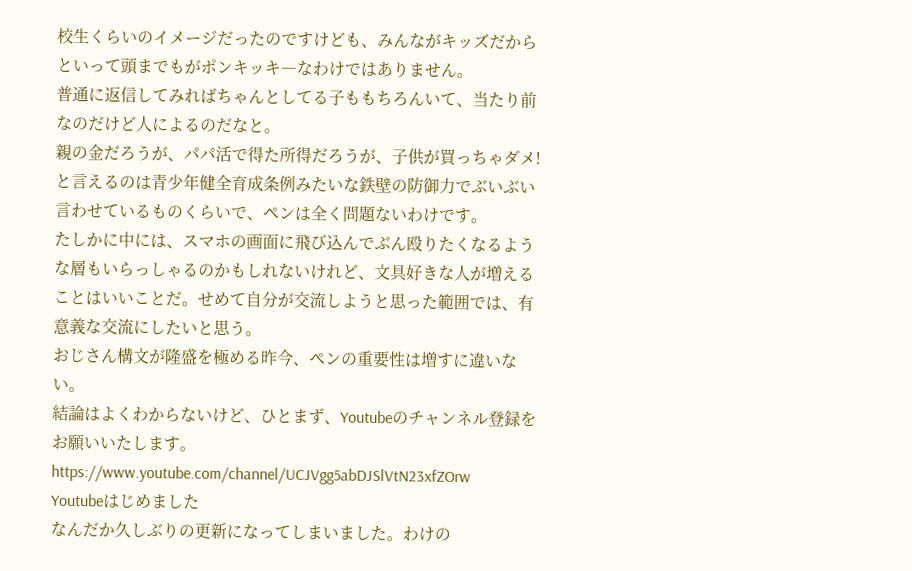校生くらいのイメージだったのですけども、みんながキッズだからといって頭までもがポンキッキ―なわけではありません。
普通に返信してみればちゃんとしてる子ももちろんいて、当たり前なのだけど人によるのだなと。
親の金だろうが、パパ活で得た所得だろうが、子供が買っちゃダメ!と言えるのは青少年健全育成条例みたいな鉄壁の防御力でぶいぶい言わせているものくらいで、ペンは全く問題ないわけです。
たしかに中には、スマホの画面に飛び込んでぶん殴りたくなるような層もいらっしゃるのかもしれないけれど、文具好きな人が増えることはいいことだ。せめて自分が交流しようと思った範囲では、有意義な交流にしたいと思う。
おじさん構文が隆盛を極める昨今、ペンの重要性は増すに違いない。
結論はよくわからないけど、ひとまず、Youtubeのチャンネル登録をお願いいたします。
https://www.youtube.com/channel/UCJVgg5abDJSlVtN23xfZOrw
Youtubeはじめました
なんだか久しぶりの更新になってしまいました。わけの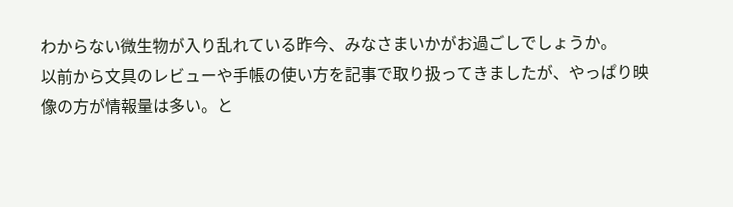わからない微生物が入り乱れている昨今、みなさまいかがお過ごしでしょうか。
以前から文具のレビューや手帳の使い方を記事で取り扱ってきましたが、やっぱり映像の方が情報量は多い。と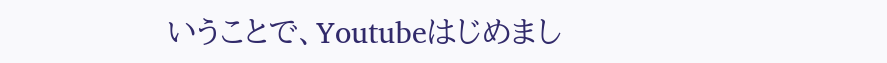いうことで、Youtubeはじめまし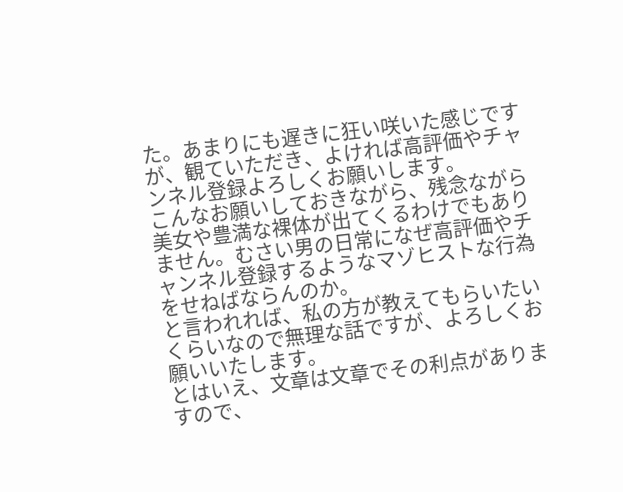た。あまりにも遅きに狂い咲いた感じですが、観ていただき、よければ高評価やチャンネル登録よろしくお願いします。
こんなお願いしておきながら、残念ながら美女や豊満な裸体が出てくるわけでもありません。むさい男の日常になぜ高評価やチャンネル登録するようなマゾヒストな行為をせねばならんのか。
と言われれば、私の方が教えてもらいたいくらいなので無理な話ですが、よろしくお願いいたします。
とはいえ、文章は文章でその利点がありますので、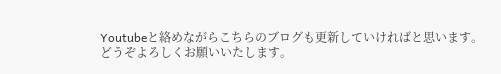Youtubeと絡めながらこちらのブログも更新していければと思います。
どうぞよろしくお願いいたします。